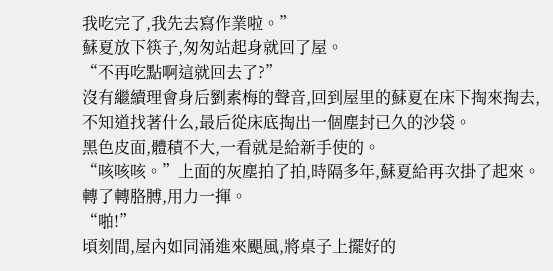我吃完了,我先去寫作業啦。”
蘇夏放下筷子,匆匆站起身就回了屋。
“不再吃點啊這就回去了?”
沒有繼續理會身后劉素梅的聲音,回到屋里的蘇夏在床下掏來掏去,不知道找著什么,最后從床底掏出一個塵封已久的沙袋。
黑色皮面,體積不大,一看就是給新手使的。
“咳咳咳。”上面的灰塵拍了拍,時隔多年,蘇夏給再次掛了起來。
轉了轉胳膊,用力一揮。
“啪!”
頃刻間,屋內如同涌進來颶風,將桌子上擺好的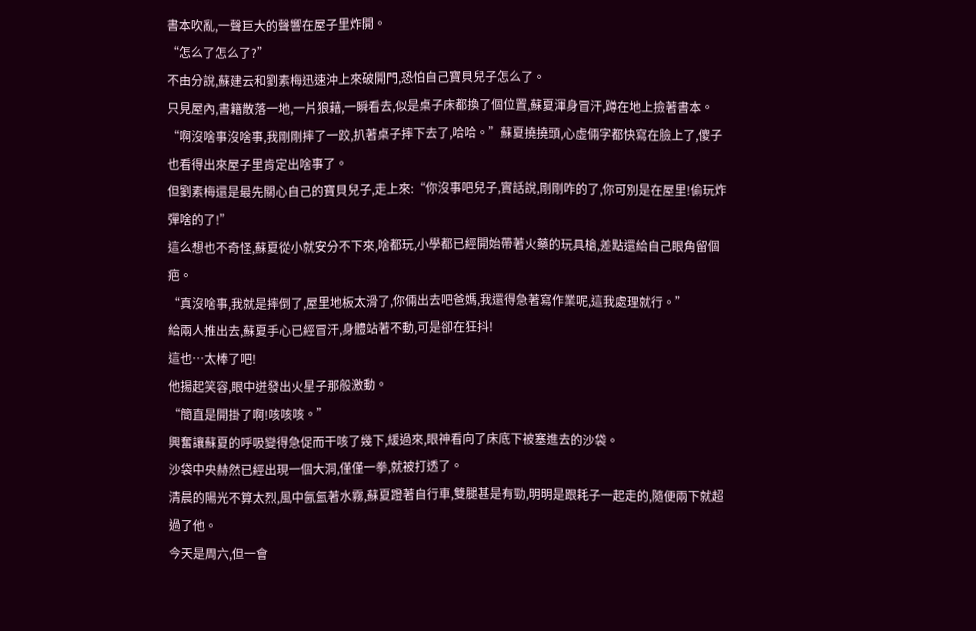書本吹亂,一聲巨大的聲響在屋子里炸開。
“怎么了怎么了?”
不由分說,蘇建云和劉素梅迅速沖上來破開門,恐怕自己寶貝兒子怎么了。
只見屋內,書籍散落一地,一片狼藉,一瞬看去,似是桌子床都換了個位置,蘇夏渾身冒汗,蹲在地上撿著書本。
“啊沒啥事沒啥事,我剛剛摔了一跤,扒著桌子摔下去了,哈哈。”蘇夏撓撓頭,心虛倆字都快寫在臉上了,傻子也看得出來屋子里肯定出啥事了。
但劉素梅還是最先關心自己的寶貝兒子,走上來:“你沒事吧兒子,實話說,剛剛咋的了,你可別是在屋里!偷玩炸彈啥的了!”
這么想也不奇怪,蘇夏從小就安分不下來,啥都玩,小學都已經開始帶著火藥的玩具槍,差點還給自己眼角留個疤。
“真沒啥事,我就是摔倒了,屋里地板太滑了,你倆出去吧爸媽,我還得急著寫作業呢,這我處理就行。”
給兩人推出去,蘇夏手心已經冒汗,身體站著不動,可是卻在狂抖!
這也…太棒了吧!
他揚起笑容,眼中迸發出火星子那般激動。
“簡直是開掛了啊!咳咳咳。”
興奮讓蘇夏的呼吸變得急促而干咳了幾下,緩過來,眼神看向了床底下被塞進去的沙袋。
沙袋中央赫然已經出現一個大洞,僅僅一拳,就被打透了。
清晨的陽光不算太烈,風中氤氳著水霧,蘇夏蹬著自行車,雙腿甚是有勁,明明是跟耗子一起走的,隨便兩下就超過了他。
今天是周六,但一會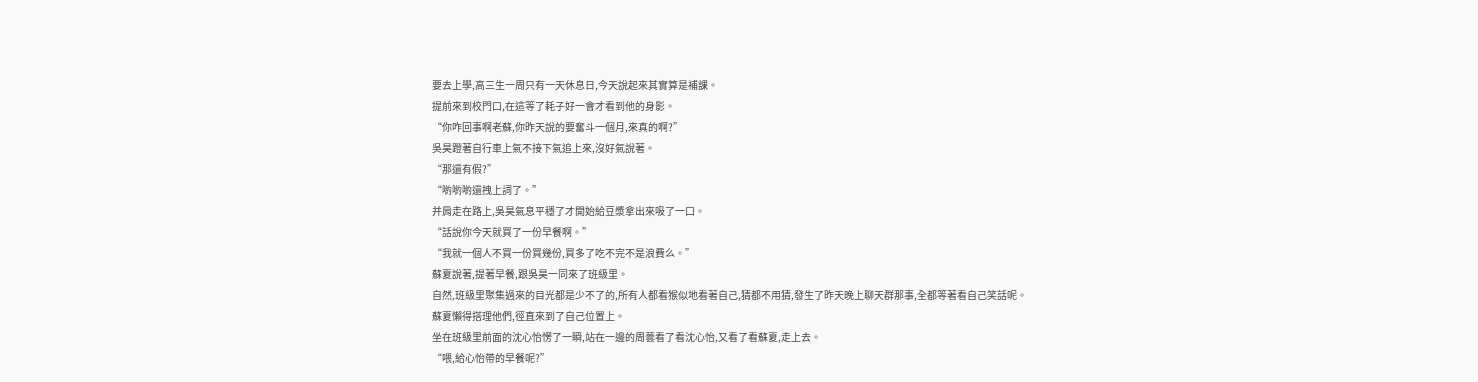要去上學,高三生一周只有一天休息日,今天說起來其實算是補課。
提前來到校門口,在這等了耗子好一會才看到他的身影。
“你咋回事啊老蘇,你昨天說的要奮斗一個月,來真的啊?”
吳昊蹬著自行車上氣不接下氣追上來,沒好氣說著。
“那還有假?”
“喲喲喲還拽上詞了。”
并肩走在路上,吳昊氣息平穩了才開始給豆漿拿出來吸了一口。
“話說你今天就買了一份早餐啊。”
“我就一個人不買一份買幾份,買多了吃不完不是浪費么。”
蘇夏說著,提著早餐,跟吳昊一同來了班級里。
自然,班級里聚集過來的目光都是少不了的,所有人都看猴似地看著自己,猜都不用猜,發生了昨天晚上聊天群那事,全都等著看自己笑話呢。
蘇夏懶得搭理他們,徑直來到了自己位置上。
坐在班級里前面的沈心怡愣了一瞬,站在一邊的周蕓看了看沈心怡,又看了看蘇夏,走上去。
“喂,給心怡帶的早餐呢?”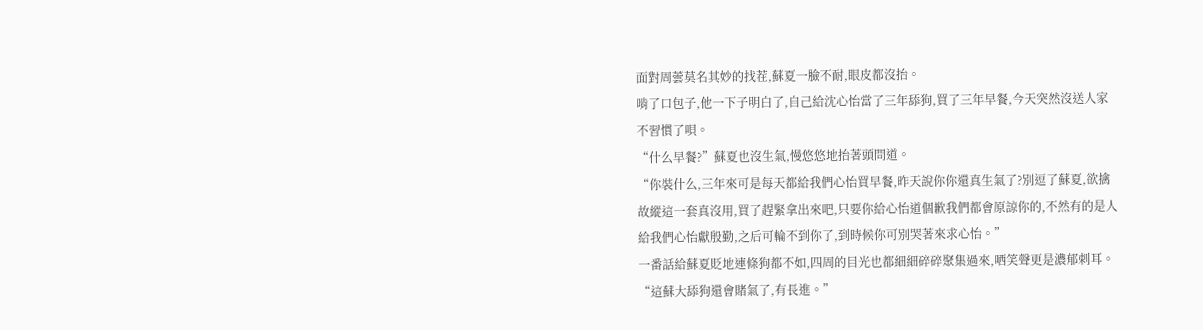面對周蕓莫名其妙的找茬,蘇夏一臉不耐,眼皮都沒抬。
啃了口包子,他一下子明白了,自己給沈心怡當了三年舔狗,買了三年早餐,今天突然沒送人家不習慣了唄。
“什么早餐?”蘇夏也沒生氣,慢悠悠地抬著頭問道。
“你裝什么,三年來可是每天都給我們心怡買早餐,昨天說你你還真生氣了?別逗了蘇夏,欲擒故縱這一套真沒用,買了趕緊拿出來吧,只要你給心怡道個歉我們都會原諒你的,不然有的是人給我們心怡獻殷勤,之后可輪不到你了,到時候你可別哭著來求心怡。”
一番話給蘇夏貶地連條狗都不如,四周的目光也都細細碎碎聚集過來,哂笑聲更是濃郁刺耳。
“這蘇大舔狗還會賭氣了,有長進。”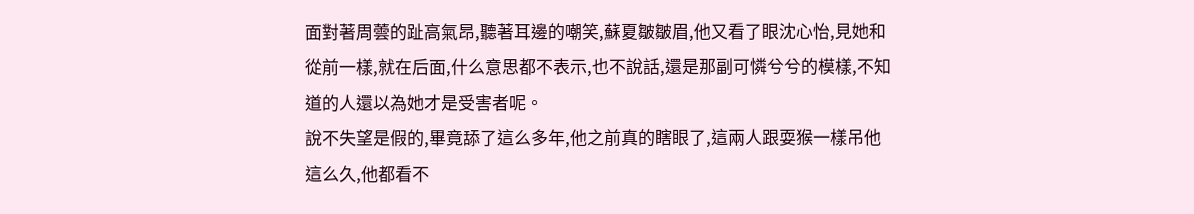面對著周蕓的趾高氣昂,聽著耳邊的嘲笑,蘇夏皺皺眉,他又看了眼沈心怡,見她和從前一樣,就在后面,什么意思都不表示,也不說話,還是那副可憐兮兮的模樣,不知道的人還以為她才是受害者呢。
說不失望是假的,畢竟舔了這么多年,他之前真的瞎眼了,這兩人跟耍猴一樣吊他這么久,他都看不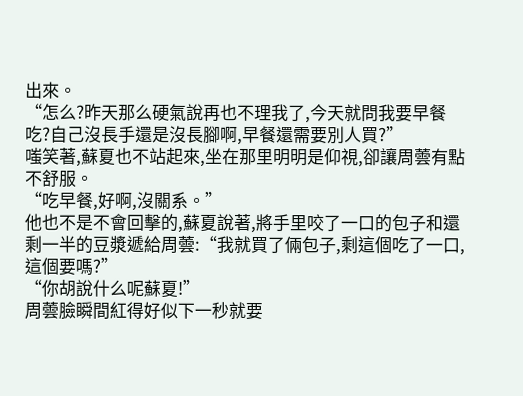出來。
“怎么?昨天那么硬氣說再也不理我了,今天就問我要早餐吃?自己沒長手還是沒長腳啊,早餐還需要別人買?”
嗤笑著,蘇夏也不站起來,坐在那里明明是仰視,卻讓周蕓有點不舒服。
“吃早餐,好啊,沒關系。”
他也不是不會回擊的,蘇夏說著,將手里咬了一口的包子和還剩一半的豆漿遞給周蕓:“我就買了倆包子,剩這個吃了一口,這個要嗎?”
“你胡說什么呢蘇夏!”
周蕓臉瞬間紅得好似下一秒就要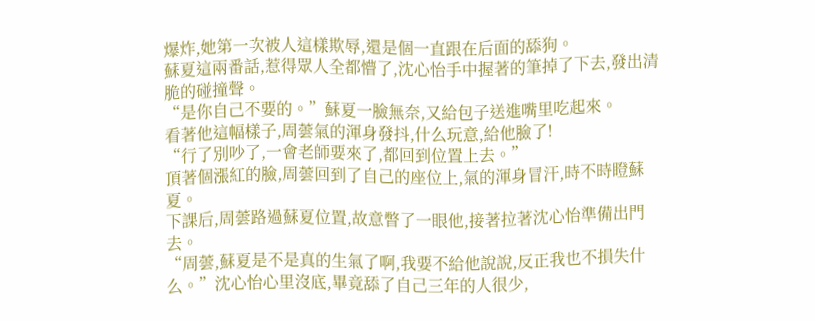爆炸,她第一次被人這樣欺辱,還是個一直跟在后面的舔狗。
蘇夏這兩番話,惹得眾人全都懵了,沈心怡手中握著的筆掉了下去,發出清脆的碰撞聲。
“是你自己不要的。”蘇夏一臉無奈,又給包子送進嘴里吃起來。
看著他這幅樣子,周蕓氣的渾身發抖,什么玩意,給他臉了!
“行了別吵了,一會老師要來了,都回到位置上去。”
頂著個漲紅的臉,周蕓回到了自己的座位上,氣的渾身冒汗,時不時瞪蘇夏。
下課后,周蕓路過蘇夏位置,故意瞥了一眼他,接著拉著沈心怡準備出門去。
“周蕓,蘇夏是不是真的生氣了啊,我要不給他說說,反正我也不損失什么。”沈心怡心里沒底,畢竟舔了自己三年的人很少,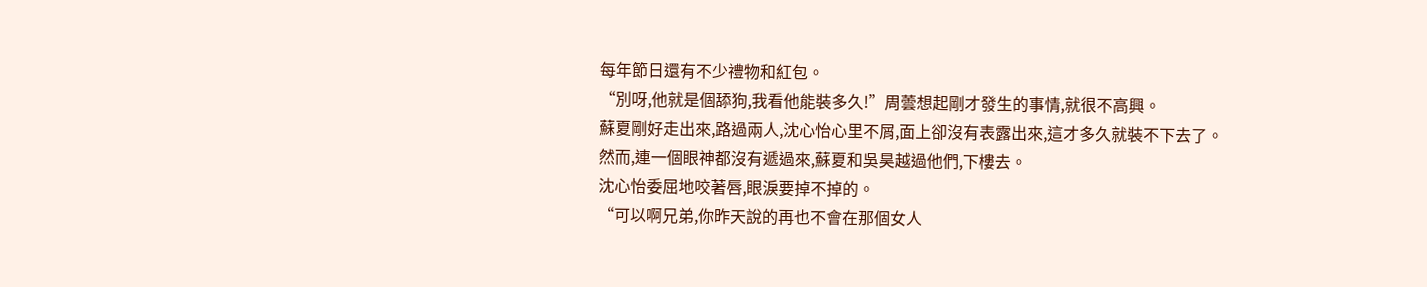每年節日還有不少禮物和紅包。
“別呀,他就是個舔狗,我看他能裝多久!”周蕓想起剛才發生的事情,就很不高興。
蘇夏剛好走出來,路過兩人,沈心怡心里不屑,面上卻沒有表露出來,這才多久就裝不下去了。
然而,連一個眼神都沒有遞過來,蘇夏和吳昊越過他們,下樓去。
沈心怡委屈地咬著唇,眼淚要掉不掉的。
“可以啊兄弟,你昨天說的再也不會在那個女人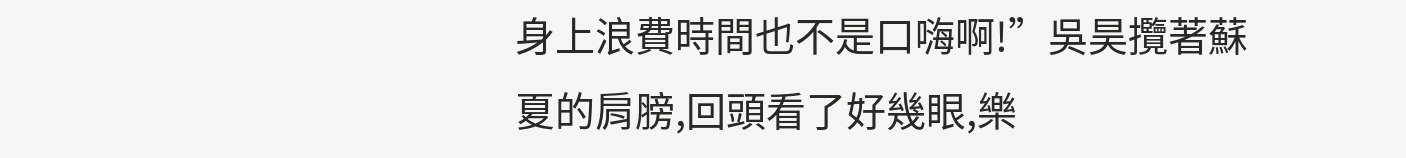身上浪費時間也不是口嗨啊!”吳昊攬著蘇夏的肩膀,回頭看了好幾眼,樂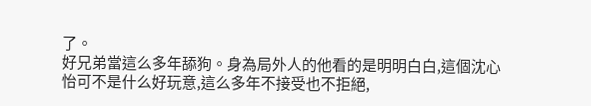了。
好兄弟當這么多年舔狗。身為局外人的他看的是明明白白,這個沈心怡可不是什么好玩意,這么多年不接受也不拒絕,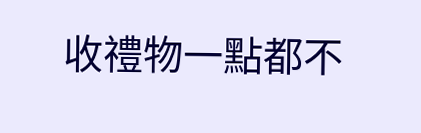收禮物一點都不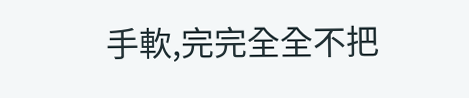手軟,完完全全不把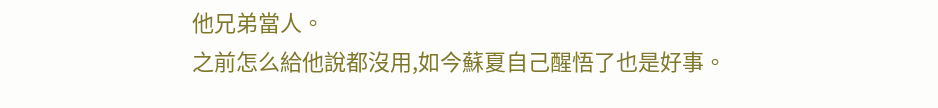他兄弟當人。
之前怎么給他說都沒用,如今蘇夏自己醒悟了也是好事。